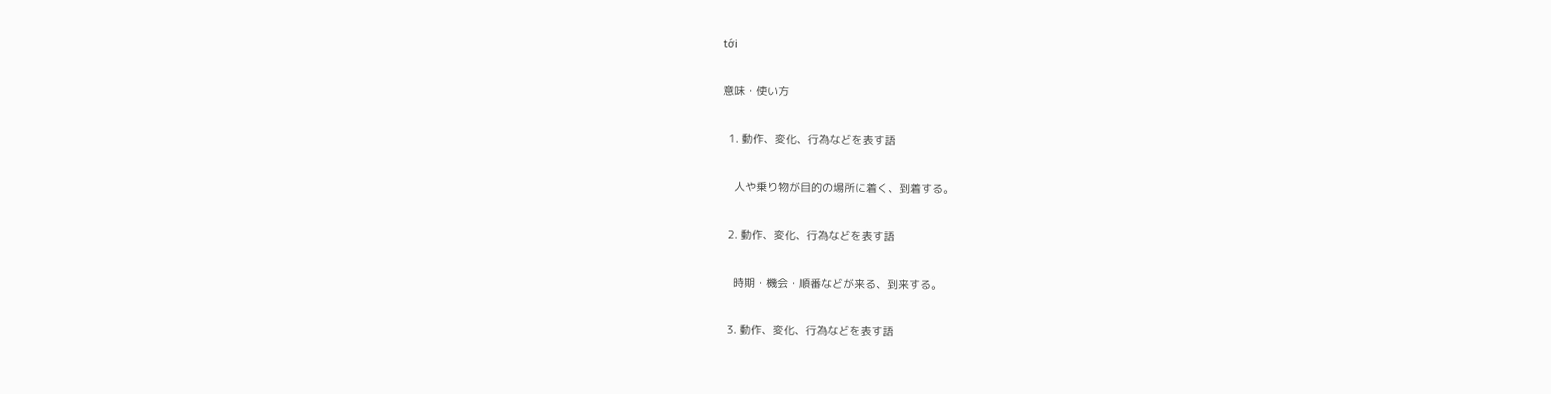tới

意味・使い方

  1. 動作、変化、行為などを表す語

    人や乗り物が目的の場所に着く、到着する。

  2. 動作、変化、行為などを表す語

    時期・機会・順番などが来る、到来する。

  3. 動作、変化、行為などを表す語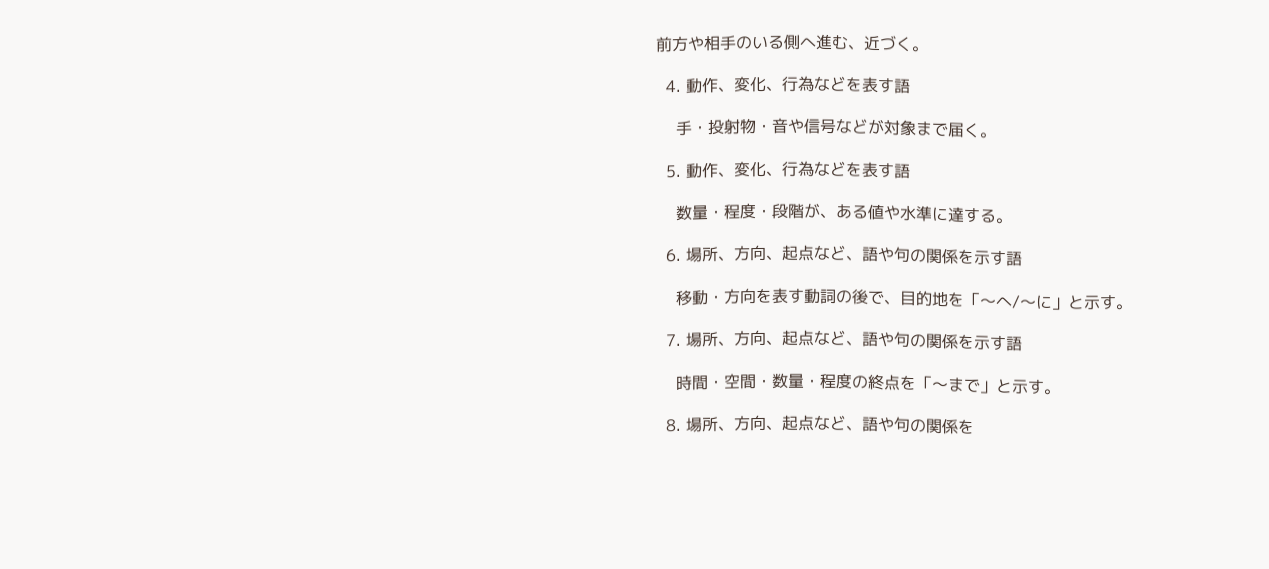前方や相手のいる側へ進む、近づく。

  4. 動作、変化、行為などを表す語

    手・投射物・音や信号などが対象まで届く。

  5. 動作、変化、行為などを表す語

    数量・程度・段階が、ある値や水準に達する。

  6. 場所、方向、起点など、語や句の関係を示す語

    移動・方向を表す動詞の後で、目的地を「〜へ/〜に」と示す。

  7. 場所、方向、起点など、語や句の関係を示す語

    時間・空間・数量・程度の終点を「〜まで」と示す。

  8. 場所、方向、起点など、語や句の関係を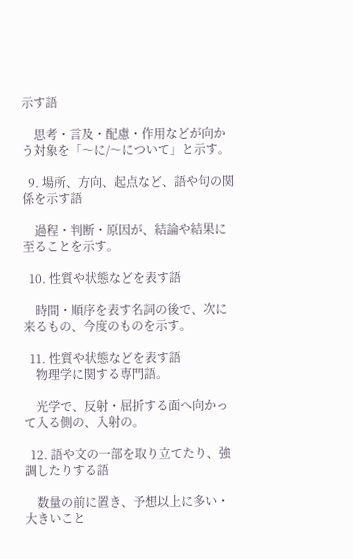示す語

    思考・言及・配慮・作用などが向かう対象を「〜に/〜について」と示す。

  9. 場所、方向、起点など、語や句の関係を示す語

    過程・判断・原因が、結論や結果に至ることを示す。

  10. 性質や状態などを表す語

    時間・順序を表す名詞の後で、次に来るもの、今度のものを示す。

  11. 性質や状態などを表す語
    物理学に関する専門語。

    光学で、反射・屈折する面へ向かって入る側の、入射の。

  12. 語や文の一部を取り立てたり、強調したりする語

    数量の前に置き、予想以上に多い・大きいこと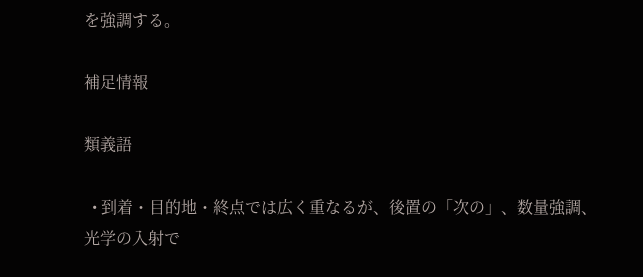を強調する。

補足情報

類義語

  • 到着・目的地・終点では広く重なるが、後置の「次の」、数量強調、光学の入射で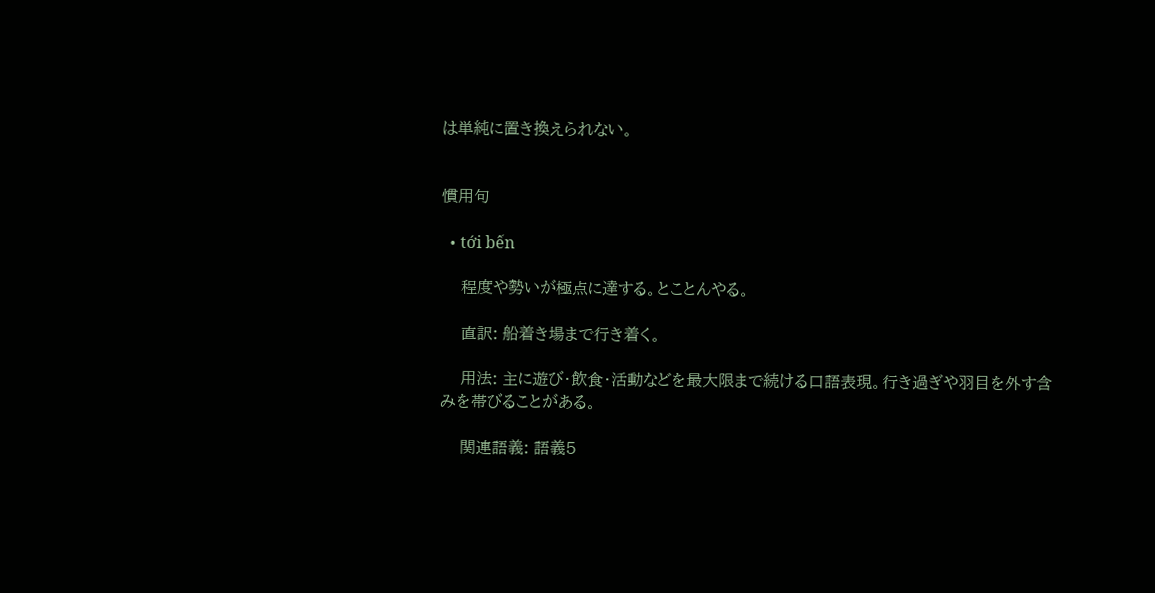は単純に置き換えられない。


慣用句

  • tới bến

    程度や勢いが極点に達する。とことんやる。

    直訳: 船着き場まで行き着く。

    用法: 主に遊び・飲食・活動などを最大限まで続ける口語表現。行き過ぎや羽目を外す含みを帯びることがある。

    関連語義: 語義5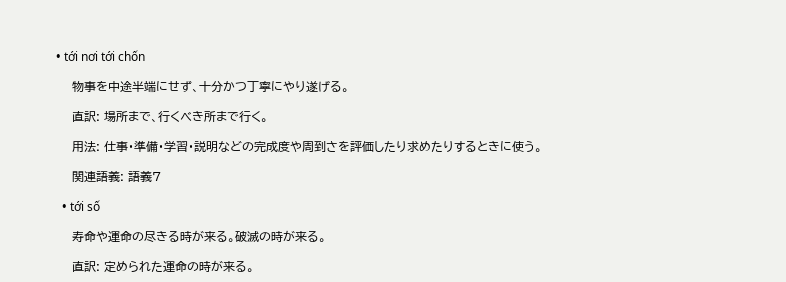• tới nơi tới chốn

    物事を中途半端にせず、十分かつ丁寧にやり遂げる。

    直訳: 場所まで、行くべき所まで行く。

    用法: 仕事・準備・学習・説明などの完成度や周到さを評価したり求めたりするときに使う。

    関連語義: 語義7

  • tới số

    寿命や運命の尽きる時が来る。破滅の時が来る。

    直訳: 定められた運命の時が来る。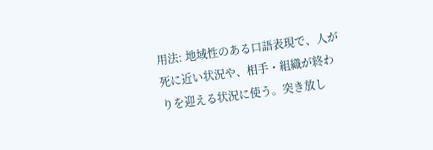用法: 地域性のある口語表現で、人が死に近い状況や、相手・組織が終わりを迎える状況に使う。突き放し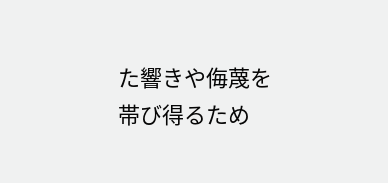た響きや侮蔑を帯び得るため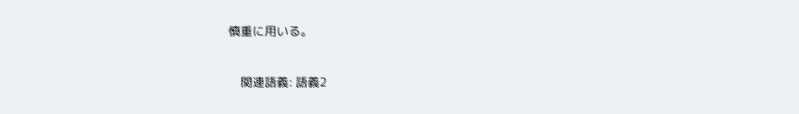慎重に用いる。

    関連語義: 語義2